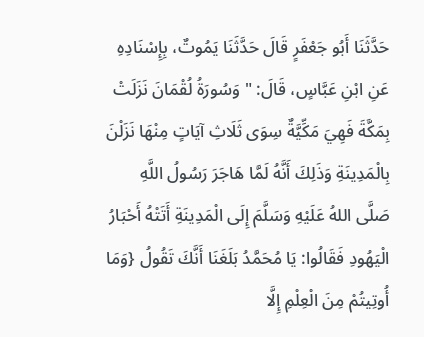حَدَّثَنَا أَبُو جَعْفَرٍ قَالَ حَدَّثَنَا يَمُوتٌ، بِإِسْنَادِهِ عَنِ ابْنِ عَبَّاسٍ، قَالَ: " وَسُورَةُ لُقْمَانَ نَزَلَتْ بِمَكَّةَ فَهِيَ مَكِّيَّةٌ سِوَى ثَلَاثِ آيَاتٍ مِنْهَا نَزَلْنَ بِالْمَدِينَةِ وَذَلِكَ أَنَّهُ لَمَّا هَاجَرَ رَسُولُ اللَّهِ صَلَّى اللهُ عَلَيْهِ وَسَلَّمَ إِلَى الْمَدِينَةِ أَتَتْهُ أَحْبَارُ الْيَهُودِ فَقَالُوا: يَا مُحَمَّدُ بَلَغَنَا أَنَّكَ تَقُولُ {وَمَا أُوتِيتُمْ مِنَ الْعِلْمِ إِلَّا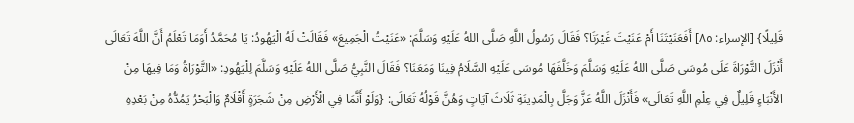قَلِيلًا} [الإسراء: ٨٥] أَفَعَنَيْتَنَا أَمْ عَنَيْتَ غَيْرَنَا؟ فَقَالَ رَسُولُ اللَّهِ صَلَّى اللهُ عَلَيْهِ وَسَلَّمَ: «عَنَيْتُ الْجَمِيعَ» فَقَالَتْ لَهُ الْيَهُودُ: يَا مُحَمَّدُ أَوَمَا تَعْلَمُ أَنَّ اللَّهَ تَعَالَى أَنْزَلَ التَّوْرَاةَ عَلَى مُوسَى صَلَّى اللهُ عَلَيْهِ وَسَلَّمَ وَخَلَّفَهَا مُوسَى عَلَيْهِ السَّلَامُ فِينَا وَمَعَنَا؟ فَقَالَ النَّبِيُّ صَلَّى اللهُ عَلَيْهِ وَسَلَّمَ لِلْيَهُودِ: «التَّوْرَاةُ وَمَا فِيهَا مِنْ الأَنْبَاءٍ قَلِيلٌ فِي عِلْمِ اللَّهِ تَعَالَى» فَأَنْزَلَ اللَّهُ عَزَّ وَجَلَّ بِالْمَدِينَةِ ثَلَاثَ آيَاتٍ وَهُنَّ قَوْلُهُ تَعَالَى: {وَلَوْ أَنَّمَا فِي الْأَرْضِ مِنْ شَجَرَةٍ أَقْلَامٌ وَالْبَحْرُ يَمُدُّهُ مِنْ بَعْدِهِ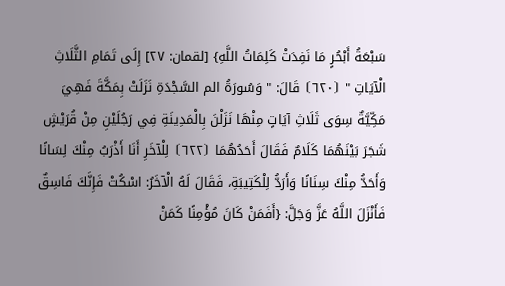سَبْعَةُ أَبْحُرٍ مَا نَفِدَتْ كَلِمَاتُ اللَّهِ} [لقمان: ٢٧] إِلَى تَمَامِ الثَّلَاثِ الْآيَاتِ " ⦗٦٢٠⦘ قَالَ: " وَسُورَةُ الم السَّجْدَةِ نَزَلَتْ بِمَكَّةَ فَهِيَ مَكِّيَّةٌ سِوَى ثَلَاثِ آيَاتٍ مِنْهَا نَزَلْنَ بِالْمَدِينَةِ فِي رَجُلَيْنِ مِنْ قُرَيْشٍ شَجَرَ بَيْنَهُمَا كَلَامٌ فَقَالَ أَحَدُهُمَا ⦗٦٢٢⦘ لِلْآخَرِ أَنَا أَذْرَبُ مِنْكَ لِسَانًا وَأَحَدُّ مِنْكَ سِنَانًا وَأَرَدُّ لِلْكَتِيبَةِ، فَقَالَ لَهُ الْآخَرُ: اسْكُتْ فَإِنَّكَ فَاسِقٌ فَأَنْزَلَ اللَّهُ عَزَّ وَجَلَّ: {أَفَمَنْ كَانَ مُؤْمِنًا كَمَنْ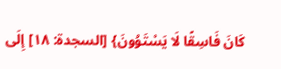كَانَ فَاسِقًا لَا يَسْتَوُونَ} [السجدة: ١٨] إِلَى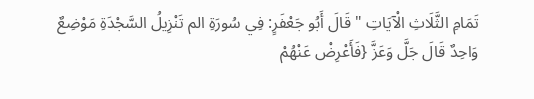تَمَامِ الثَّلَاثِ الْآيَاتِ " قَالَ أَبُو جَعْفَرٍ: فِي سُورَةِ الم تَنْزِيلُ السَّجْدَةِ مَوْضِعٌ وَاحِدٌ قَالَ جَلَّ وَعَزَّ {فَأَعْرِضْ عَنْهُمْ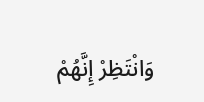وَانْتَظِرْ إِنَّهُمْ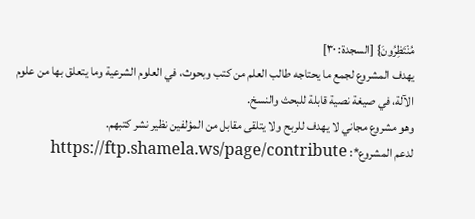مُنْتَظِرُونَ} [السجدة: ٣٠]
يهدف المشروع لجمع ما يحتاجه طالب العلم من كتب وبحوث، في العلوم الشرعية وما يتعلق بها من علوم الآلة، في صيغة نصية قابلة للبحث والنسخ.
وهو مشروع مجاني لا يهدف للربح ولا يتلقى مقابل من المؤلفين نظير نشر كتبهم.
لدعم المشروع*: https://ftp.shamela.ws/page/contribute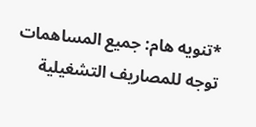*تنويه هام: جميع المساهمات توجه للمصاريف التشغيلية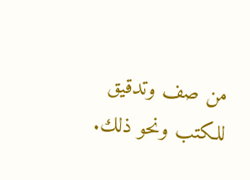من صف وتدقيق للكتب ونحو ذلك.